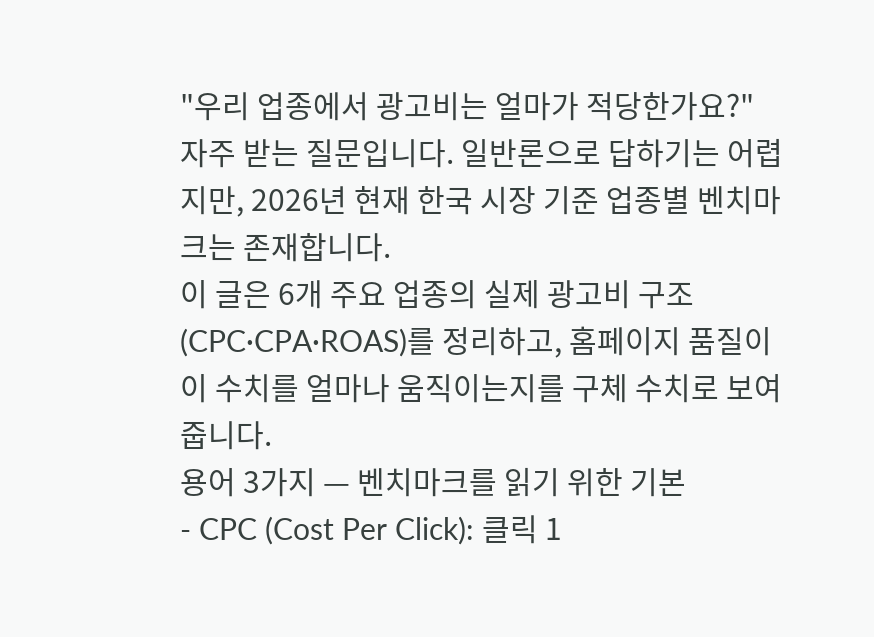"우리 업종에서 광고비는 얼마가 적당한가요?" 자주 받는 질문입니다. 일반론으로 답하기는 어렵지만, 2026년 현재 한국 시장 기준 업종별 벤치마크는 존재합니다.
이 글은 6개 주요 업종의 실제 광고비 구조(CPC·CPA·ROAS)를 정리하고, 홈페이지 품질이 이 수치를 얼마나 움직이는지를 구체 수치로 보여줍니다.
용어 3가지 — 벤치마크를 읽기 위한 기본
- CPC (Cost Per Click): 클릭 1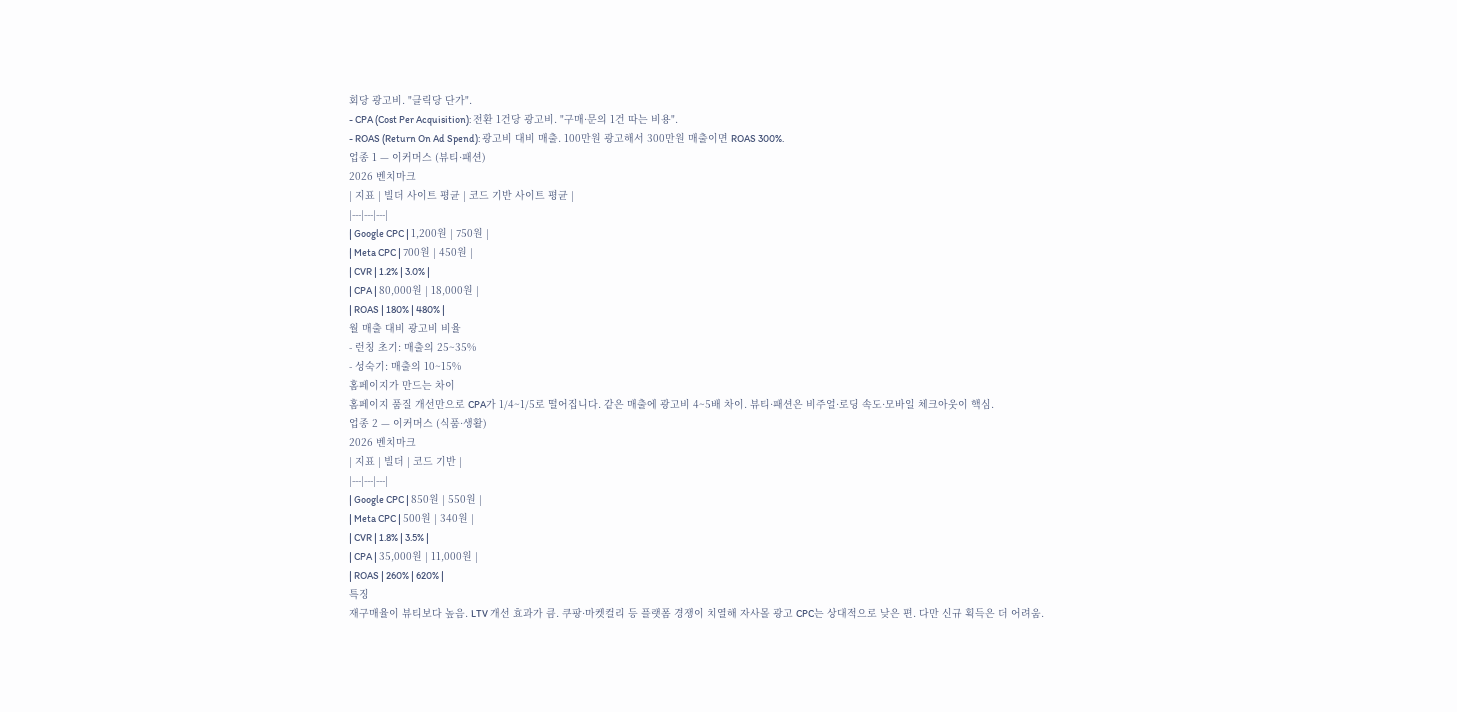회당 광고비. "클릭당 단가".
- CPA (Cost Per Acquisition): 전환 1건당 광고비. "구매·문의 1건 따는 비용".
- ROAS (Return On Ad Spend): 광고비 대비 매출. 100만원 광고해서 300만원 매출이면 ROAS 300%.
업종 1 — 이커머스 (뷰티·패션)
2026 벤치마크
| 지표 | 빌더 사이트 평균 | 코드 기반 사이트 평균 |
|---|---|---|
| Google CPC | 1,200원 | 750원 |
| Meta CPC | 700원 | 450원 |
| CVR | 1.2% | 3.0% |
| CPA | 80,000원 | 18,000원 |
| ROAS | 180% | 480% |
월 매출 대비 광고비 비율
- 런칭 초기: 매출의 25~35%
- 성숙기: 매출의 10~15%
홈페이지가 만드는 차이
홈페이지 품질 개선만으로 CPA가 1/4~1/5로 떨어집니다. 같은 매출에 광고비 4~5배 차이. 뷰티·패션은 비주얼·로딩 속도·모바일 체크아웃이 핵심.
업종 2 — 이커머스 (식품·생활)
2026 벤치마크
| 지표 | 빌더 | 코드 기반 |
|---|---|---|
| Google CPC | 850원 | 550원 |
| Meta CPC | 500원 | 340원 |
| CVR | 1.8% | 3.5% |
| CPA | 35,000원 | 11,000원 |
| ROAS | 260% | 620% |
특징
재구매율이 뷰티보다 높음. LTV 개선 효과가 큼. 쿠팡·마켓컬리 등 플랫폼 경쟁이 치열해 자사몰 광고 CPC는 상대적으로 낮은 편. 다만 신규 획득은 더 어려움.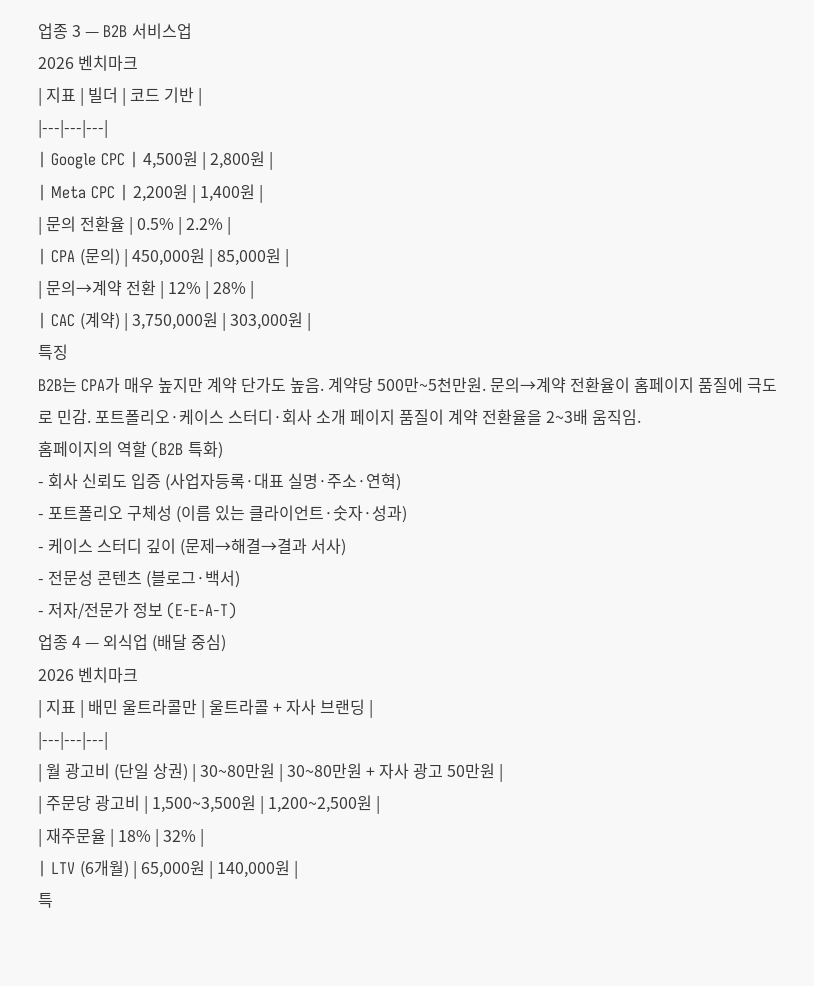업종 3 — B2B 서비스업
2026 벤치마크
| 지표 | 빌더 | 코드 기반 |
|---|---|---|
| Google CPC | 4,500원 | 2,800원 |
| Meta CPC | 2,200원 | 1,400원 |
| 문의 전환율 | 0.5% | 2.2% |
| CPA (문의) | 450,000원 | 85,000원 |
| 문의→계약 전환 | 12% | 28% |
| CAC (계약) | 3,750,000원 | 303,000원 |
특징
B2B는 CPA가 매우 높지만 계약 단가도 높음. 계약당 500만~5천만원. 문의→계약 전환율이 홈페이지 품질에 극도로 민감. 포트폴리오·케이스 스터디·회사 소개 페이지 품질이 계약 전환율을 2~3배 움직임.
홈페이지의 역할 (B2B 특화)
- 회사 신뢰도 입증 (사업자등록·대표 실명·주소·연혁)
- 포트폴리오 구체성 (이름 있는 클라이언트·숫자·성과)
- 케이스 스터디 깊이 (문제→해결→결과 서사)
- 전문성 콘텐츠 (블로그·백서)
- 저자/전문가 정보 (E-E-A-T)
업종 4 — 외식업 (배달 중심)
2026 벤치마크
| 지표 | 배민 울트라콜만 | 울트라콜 + 자사 브랜딩 |
|---|---|---|
| 월 광고비 (단일 상권) | 30~80만원 | 30~80만원 + 자사 광고 50만원 |
| 주문당 광고비 | 1,500~3,500원 | 1,200~2,500원 |
| 재주문율 | 18% | 32% |
| LTV (6개월) | 65,000원 | 140,000원 |
특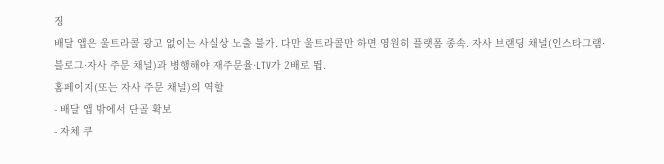징
배달 앱은 울트라콜 광고 없이는 사실상 노출 불가. 다만 울트라콜만 하면 영원히 플랫폼 종속. 자사 브랜딩 채널(인스타그램·블로그·자사 주문 채널)과 병행해야 재주문율·LTV가 2배로 뜀.
홈페이지(또는 자사 주문 채널)의 역할
- 배달 앱 밖에서 단골 확보
- 자체 쿠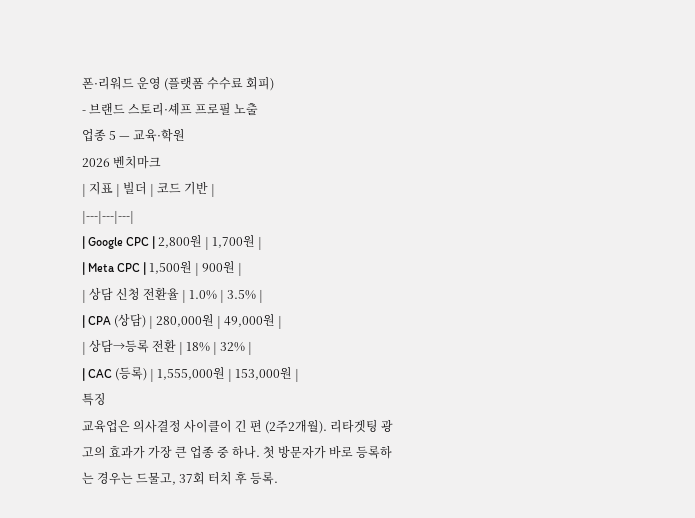폰·리워드 운영 (플랫폼 수수료 회피)
- 브랜드 스토리·셰프 프로필 노출
업종 5 — 교육·학원
2026 벤치마크
| 지표 | 빌더 | 코드 기반 |
|---|---|---|
| Google CPC | 2,800원 | 1,700원 |
| Meta CPC | 1,500원 | 900원 |
| 상담 신청 전환율 | 1.0% | 3.5% |
| CPA (상담) | 280,000원 | 49,000원 |
| 상담→등록 전환 | 18% | 32% |
| CAC (등록) | 1,555,000원 | 153,000원 |
특징
교육업은 의사결정 사이클이 긴 편 (2주2개월). 리타겟팅 광고의 효과가 가장 큰 업종 중 하나. 첫 방문자가 바로 등록하는 경우는 드물고, 37회 터치 후 등록.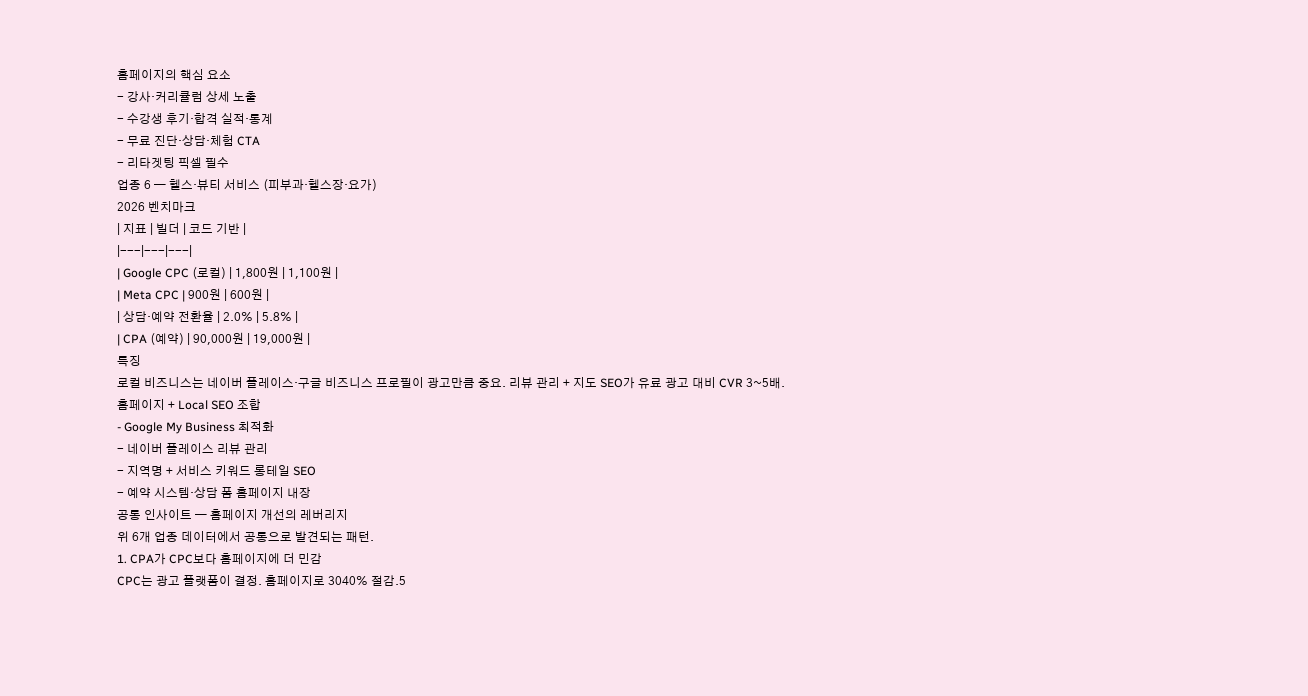홈페이지의 핵심 요소
- 강사·커리큘럼 상세 노출
- 수강생 후기·합격 실적·통계
- 무료 진단·상담·체험 CTA
- 리타겟팅 픽셀 필수
업종 6 — 헬스·뷰티 서비스 (피부과·헬스장·요가)
2026 벤치마크
| 지표 | 빌더 | 코드 기반 |
|---|---|---|
| Google CPC (로컬) | 1,800원 | 1,100원 |
| Meta CPC | 900원 | 600원 |
| 상담·예약 전환율 | 2.0% | 5.8% |
| CPA (예약) | 90,000원 | 19,000원 |
특징
로컬 비즈니스는 네이버 플레이스·구글 비즈니스 프로필이 광고만큼 중요. 리뷰 관리 + 지도 SEO가 유료 광고 대비 CVR 3~5배.
홈페이지 + Local SEO 조합
- Google My Business 최적화
- 네이버 플레이스 리뷰 관리
- 지역명 + 서비스 키워드 롱테일 SEO
- 예약 시스템·상담 폼 홈페이지 내장
공통 인사이트 — 홈페이지 개선의 레버리지
위 6개 업종 데이터에서 공통으로 발견되는 패턴.
1. CPA가 CPC보다 홈페이지에 더 민감
CPC는 광고 플랫폼이 결정. 홈페이지로 3040% 절감.5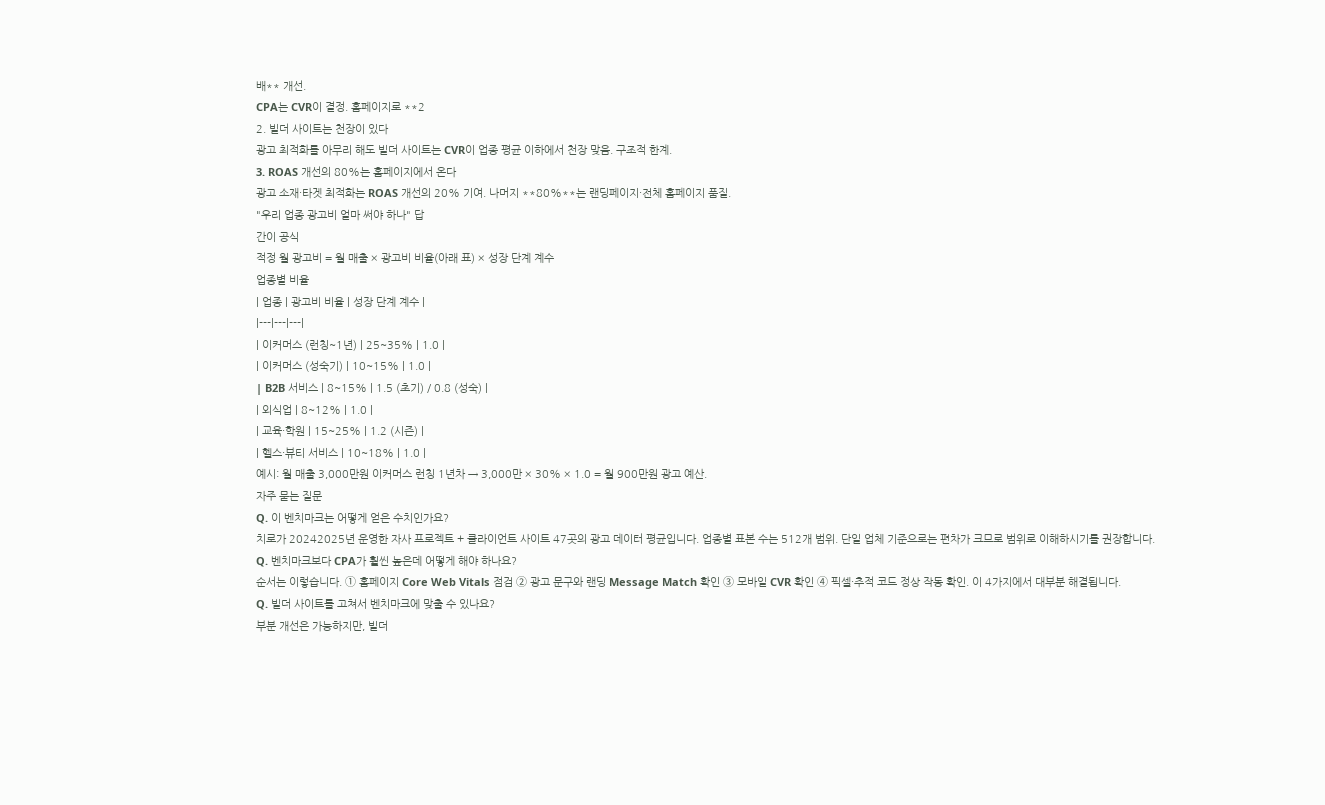배** 개선.
CPA는 CVR이 결정. 홈페이지로 **2
2. 빌더 사이트는 천장이 있다
광고 최적화를 아무리 해도 빌더 사이트는 CVR이 업종 평균 이하에서 천장 맞음. 구조적 한계.
3. ROAS 개선의 80%는 홈페이지에서 온다
광고 소재·타겟 최적화는 ROAS 개선의 20% 기여. 나머지 **80%**는 랜딩페이지·전체 홈페이지 품질.
"우리 업종 광고비 얼마 써야 하나" 답
간이 공식
적정 월 광고비 = 월 매출 × 광고비 비율(아래 표) × 성장 단계 계수
업종별 비율
| 업종 | 광고비 비율 | 성장 단계 계수 |
|---|---|---|
| 이커머스 (런칭~1년) | 25~35% | 1.0 |
| 이커머스 (성숙기) | 10~15% | 1.0 |
| B2B 서비스 | 8~15% | 1.5 (초기) / 0.8 (성숙) |
| 외식업 | 8~12% | 1.0 |
| 교육·학원 | 15~25% | 1.2 (시즌) |
| 헬스·뷰티 서비스 | 10~18% | 1.0 |
예시: 월 매출 3,000만원 이커머스 런칭 1년차 → 3,000만 × 30% × 1.0 = 월 900만원 광고 예산.
자주 묻는 질문
Q. 이 벤치마크는 어떻게 얻은 수치인가요?
치로가 20242025년 운영한 자사 프로젝트 + 클라이언트 사이트 47곳의 광고 데이터 평균입니다. 업종별 표본 수는 512개 범위. 단일 업체 기준으로는 편차가 크므로 범위로 이해하시기를 권장합니다.
Q. 벤치마크보다 CPA가 훨씬 높은데 어떻게 해야 하나요?
순서는 이렇습니다. ① 홈페이지 Core Web Vitals 점검 ② 광고 문구와 랜딩 Message Match 확인 ③ 모바일 CVR 확인 ④ 픽셀·추적 코드 정상 작동 확인. 이 4가지에서 대부분 해결됩니다.
Q. 빌더 사이트를 고쳐서 벤치마크에 맞출 수 있나요?
부분 개선은 가능하지만, 빌더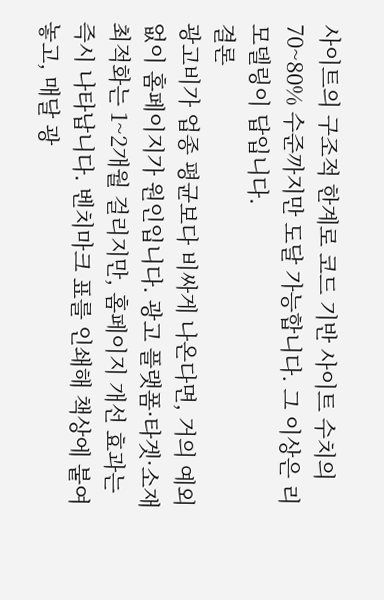사이트의 구조적 한계로 코드 기반 사이트 수치의 70~80% 수준까지만 도달 가능합니다. 그 이상은 리모델링이 답입니다.
결론
광고비가 업종 평균보다 비싸게 나온다면, 거의 예외 없이 홈페이지가 원인입니다. 광고 플랫폼·타겟·소재 최적화는 1~2개월 걸리지만, 홈페이지 개선 효과는 즉시 나타납니다. 벤치마크 표를 인쇄해 책상에 붙여놓고, 매달 광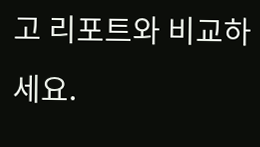고 리포트와 비교하세요.